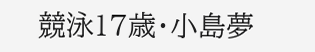競泳17歳・小島夢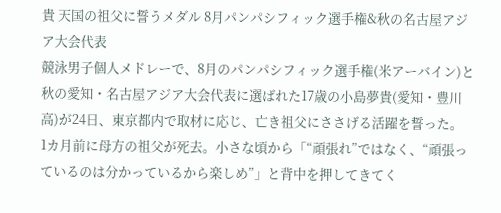貴 天国の祖父に誓うメダル 8月パンパシフィック選手権&秋の名古屋アジア大会代表
競泳男子個人メドレーで、8月のパンパシフィック選手権(米アーバイン)と秋の愛知・名古屋アジア大会代表に選ばれた17歳の小島夢貴(愛知・豊川高)が24日、東京都内で取材に応じ、亡き祖父にささげる活躍を誓った。
1カ月前に母方の祖父が死去。小さな頃から「“頑張れ”ではなく、“頑張っているのは分かっているから楽しめ”」と背中を押してきてく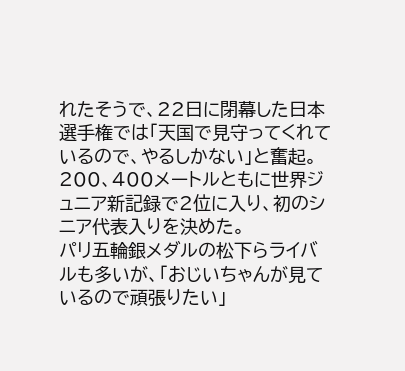れたそうで、22日に閉幕した日本選手権では「天国で見守ってくれているので、やるしかない」と奮起。200、400メートルともに世界ジュニア新記録で2位に入り、初のシニア代表入りを決めた。
パリ五輪銀メダルの松下らライバルも多いが、「おじいちゃんが見ているので頑張りたい」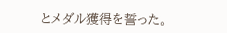とメダル獲得を誓った。